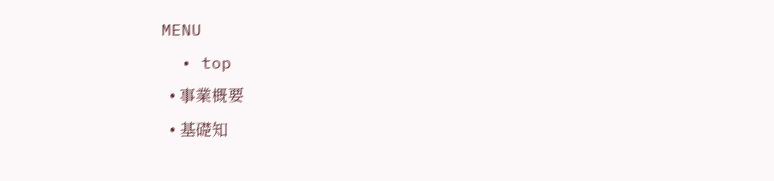MENU
  • top
  • 事業概要
  • 基礎知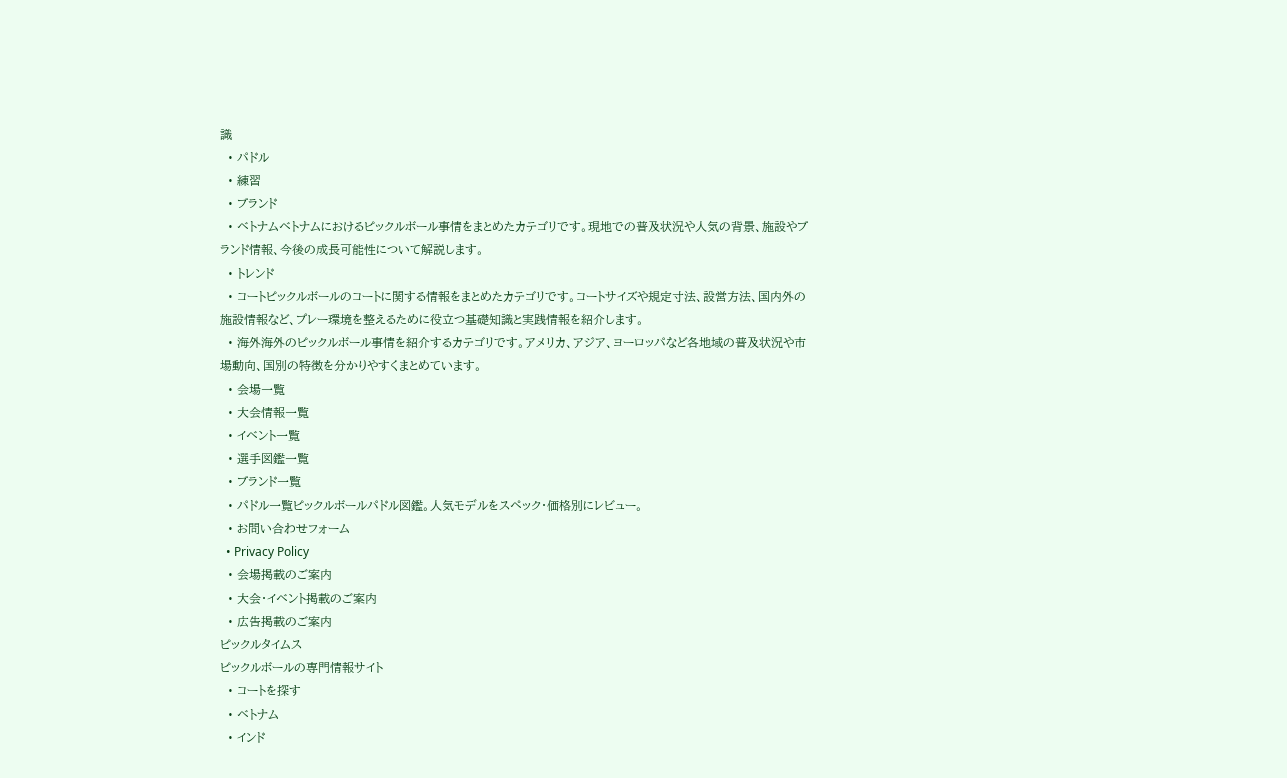識
  • パドル
  • 練習
  • ブランド
  • ベトナムベトナムにおけるピックルボール事情をまとめたカテゴリです。現地での普及状況や人気の背景、施設やブランド情報、今後の成長可能性について解説します。
  • トレンド
  • コートピックルボールのコートに関する情報をまとめたカテゴリです。コートサイズや規定寸法、設営方法、国内外の施設情報など、プレー環境を整えるために役立つ基礎知識と実践情報を紹介します。
  • 海外海外のピックルボール事情を紹介するカテゴリです。アメリカ、アジア、ヨーロッパなど各地域の普及状況や市場動向、国別の特徴を分かりやすくまとめています。
  • 会場一覧
  • 大会情報一覧
  • イベント一覧
  • 選手図鑑一覧
  • ブランド一覧
  • パドル一覧ピックルボールパドル図鑑。人気モデルをスペック・価格別にレビュー。
  • お問い合わせフォーム
  • Privacy Policy
  • 会場掲載のご案内
  • 大会・イベント掲載のご案内
  • 広告掲載のご案内
ピックルタイムス
ピックルボールの専門情報サイト
  • コートを探す
  • ベトナム
  • インド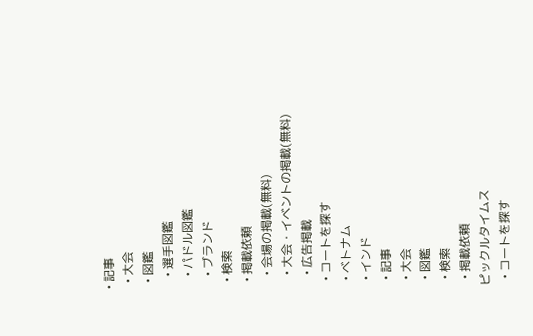• 記事
  • 大会
  • 図鑑
    • 選手図鑑
    • パドル図鑑
    • ブランド
  • 検索
  • 掲載依頼
    • 会場の掲載(無料)
    • 大会・イベントの掲載(無料)
    • 広告掲載
  • コートを探す
  • ベトナム
  • インド
  • 記事
  • 大会
  • 図鑑
  • 検索
  • 掲載依頼
ピックルタイムス
  • コートを探す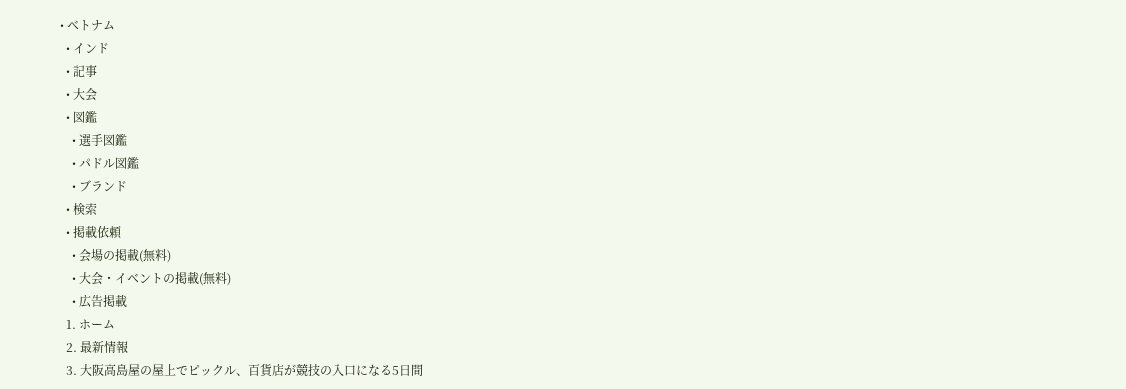• ベトナム
  • インド
  • 記事
  • 大会
  • 図鑑
    • 選手図鑑
    • パドル図鑑
    • ブランド
  • 検索
  • 掲載依頼
    • 会場の掲載(無料)
    • 大会・イベントの掲載(無料)
    • 広告掲載
  1. ホーム
  2. 最新情報
  3. 大阪高島屋の屋上でピックル、百貨店が競技の入口になる5日間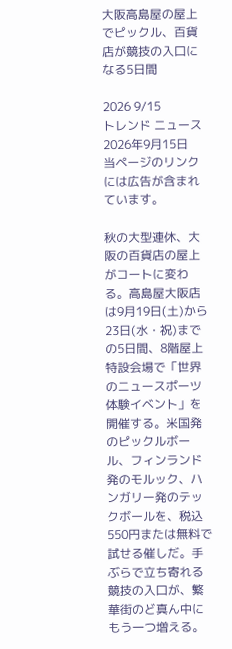大阪高島屋の屋上でピックル、百貨店が競技の入口になる5日間

2026 9/15
トレンド ニュース
2026年9月15日
当ページのリンクには広告が含まれています。

秋の大型連休、大阪の百貨店の屋上がコートに変わる。高島屋大阪店は9月19日(土)から23日(水・祝)までの5日間、8階屋上特設会場で「世界のニュースポーツ 体験イベント」を開催する。米国発のピックルボール、フィンランド発のモルック、ハンガリー発のテックボールを、税込550円または無料で試せる催しだ。手ぶらで立ち寄れる競技の入口が、繁華街のど真ん中にもう一つ増える。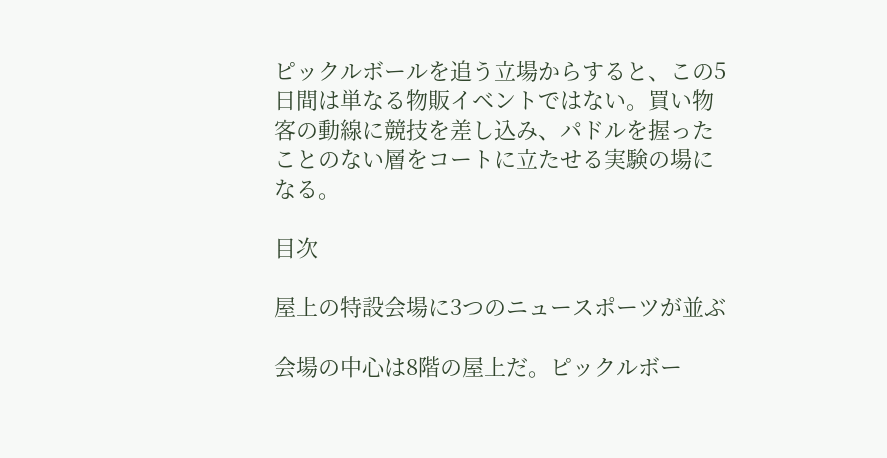ピックルボールを追う立場からすると、この5日間は単なる物販イベントではない。買い物客の動線に競技を差し込み、パドルを握ったことのない層をコートに立たせる実験の場になる。

目次

屋上の特設会場に3つのニュースポーツが並ぶ

会場の中心は8階の屋上だ。ピックルボー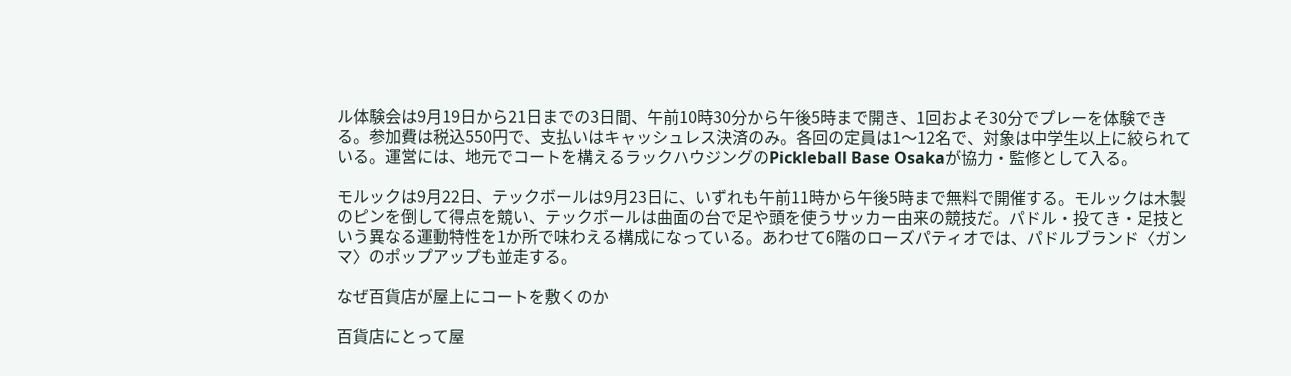ル体験会は9月19日から21日までの3日間、午前10時30分から午後5時まで開き、1回およそ30分でプレーを体験できる。参加費は税込550円で、支払いはキャッシュレス決済のみ。各回の定員は1〜12名で、対象は中学生以上に絞られている。運営には、地元でコートを構えるラックハウジングのPickleball Base Osakaが協力・監修として入る。

モルックは9月22日、テックボールは9月23日に、いずれも午前11時から午後5時まで無料で開催する。モルックは木製のピンを倒して得点を競い、テックボールは曲面の台で足や頭を使うサッカー由来の競技だ。パドル・投てき・足技という異なる運動特性を1か所で味わえる構成になっている。あわせて6階のローズパティオでは、パドルブランド〈ガンマ〉のポップアップも並走する。

なぜ百貨店が屋上にコートを敷くのか

百貨店にとって屋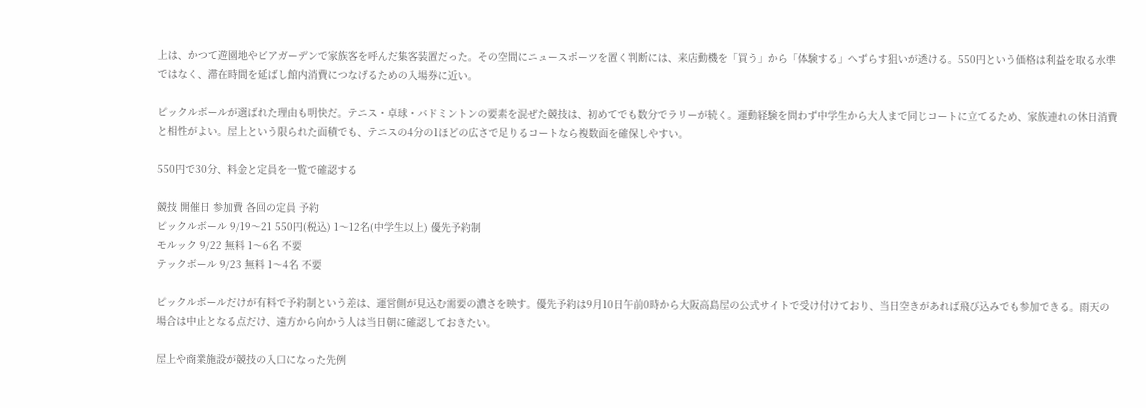上は、かつて遊園地やビアガーデンで家族客を呼んだ集客装置だった。その空間にニュースポーツを置く判断には、来店動機を「買う」から「体験する」へずらす狙いが透ける。550円という価格は利益を取る水準ではなく、滞在時間を延ばし館内消費につなげるための入場券に近い。

ピックルボールが選ばれた理由も明快だ。テニス・卓球・バドミントンの要素を混ぜた競技は、初めてでも数分でラリーが続く。運動経験を問わず中学生から大人まで同じコートに立てるため、家族連れの休日消費と相性がよい。屋上という限られた面積でも、テニスの4分の1ほどの広さで足りるコートなら複数面を確保しやすい。

550円で30分、料金と定員を一覧で確認する

競技 開催日 参加費 各回の定員 予約
ピックルボール 9/19〜21 550円(税込) 1〜12名(中学生以上) 優先予約制
モルック 9/22 無料 1〜6名 不要
テックボール 9/23 無料 1〜4名 不要

ピックルボールだけが有料で予約制という差は、運営側が見込む需要の濃さを映す。優先予約は9月10日午前0時から大阪高島屋の公式サイトで受け付けており、当日空きがあれば飛び込みでも参加できる。雨天の場合は中止となる点だけ、遠方から向かう人は当日朝に確認しておきたい。

屋上や商業施設が競技の入口になった先例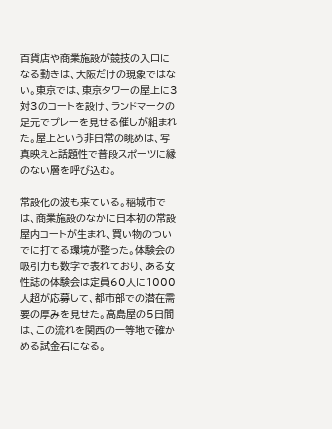百貨店や商業施設が競技の入口になる動きは、大阪だけの現象ではない。東京では、東京タワーの屋上に3対3のコートを設け、ランドマークの足元でプレーを見せる催しが組まれた。屋上という非日常の眺めは、写真映えと話題性で普段スポーツに縁のない層を呼び込む。

常設化の波も来ている。稲城市では、商業施設のなかに日本初の常設屋内コートが生まれ、買い物のついでに打てる環境が整った。体験会の吸引力も数字で表れており、ある女性誌の体験会は定員60人に1000人超が応募して、都市部での潜在需要の厚みを見せた。高島屋の5日間は、この流れを関西の一等地で確かめる試金石になる。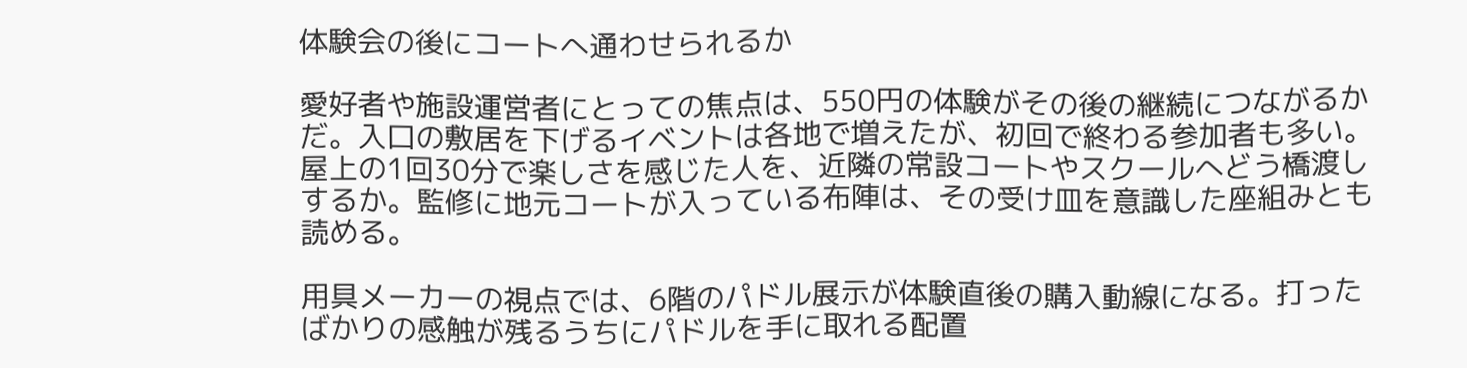体験会の後にコートへ通わせられるか

愛好者や施設運営者にとっての焦点は、550円の体験がその後の継続につながるかだ。入口の敷居を下げるイベントは各地で増えたが、初回で終わる参加者も多い。屋上の1回30分で楽しさを感じた人を、近隣の常設コートやスクールへどう橋渡しするか。監修に地元コートが入っている布陣は、その受け皿を意識した座組みとも読める。

用具メーカーの視点では、6階のパドル展示が体験直後の購入動線になる。打ったばかりの感触が残るうちにパドルを手に取れる配置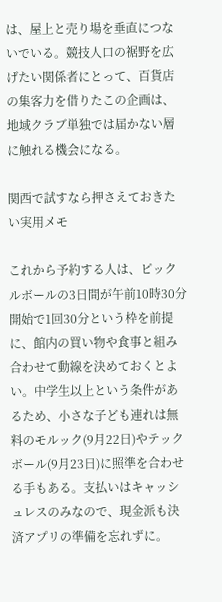は、屋上と売り場を垂直につないでいる。競技人口の裾野を広げたい関係者にとって、百貨店の集客力を借りたこの企画は、地域クラブ単独では届かない層に触れる機会になる。

関西で試すなら押さえておきたい実用メモ

これから予約する人は、ピックルボールの3日間が午前10時30分開始で1回30分という枠を前提に、館内の買い物や食事と組み合わせて動線を決めておくとよい。中学生以上という条件があるため、小さな子ども連れは無料のモルック(9月22日)やテックボール(9月23日)に照準を合わせる手もある。支払いはキャッシュレスのみなので、現金派も決済アプリの準備を忘れずに。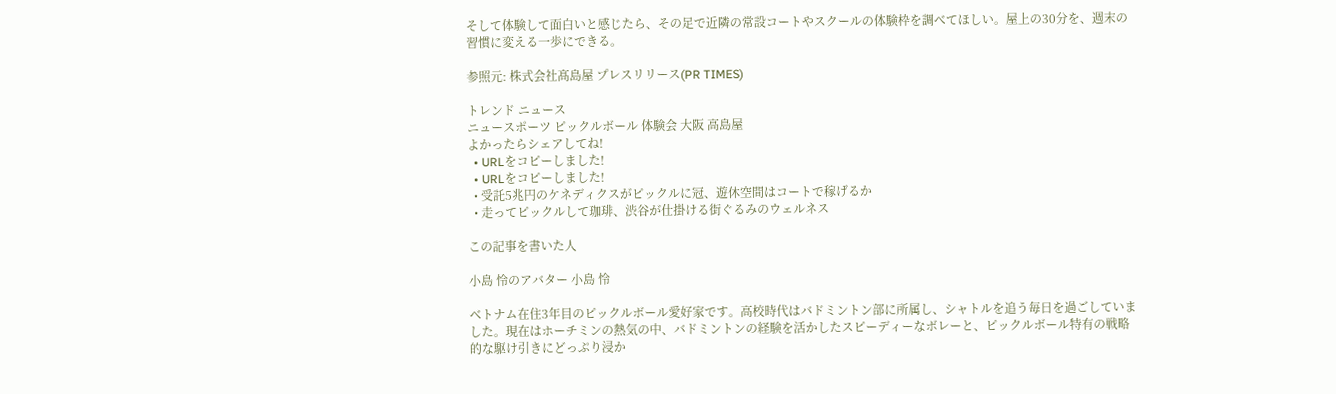そして体験して面白いと感じたら、その足で近隣の常設コートやスクールの体験枠を調べてほしい。屋上の30分を、週末の習慣に変える一歩にできる。

参照元: 株式会社髙島屋 プレスリリース(PR TIMES)

トレンド ニュース
ニュースポーツ ピックルボール 体験会 大阪 高島屋
よかったらシェアしてね!
  • URLをコピーしました!
  • URLをコピーしました!
  • 受託5兆円のケネディクスがピックルに冠、遊休空間はコートで稼げるか
  • 走ってピックルして珈琲、渋谷が仕掛ける街ぐるみのウェルネス

この記事を書いた人

小島 怜のアバター 小島 怜

ベトナム在住3年目のピックルボール愛好家です。高校時代はバドミントン部に所属し、シャトルを追う毎日を過ごしていました。現在はホーチミンの熱気の中、バドミントンの経験を活かしたスピーディーなボレーと、ピックルボール特有の戦略的な駆け引きにどっぷり浸か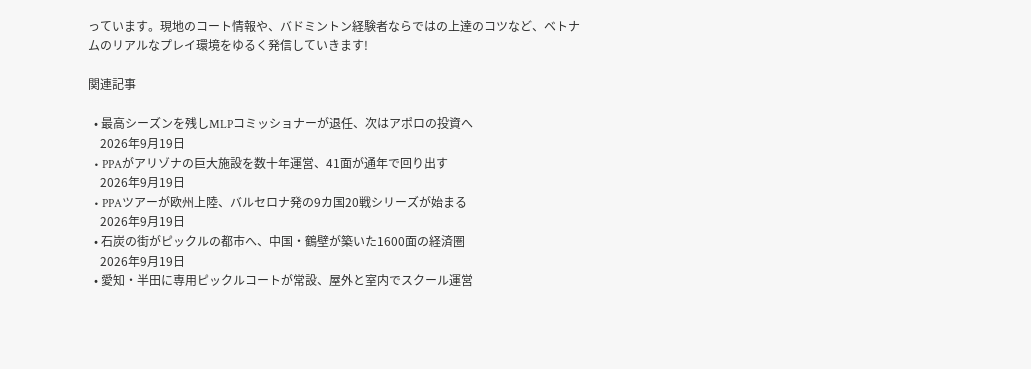っています。現地のコート情報や、バドミントン経験者ならではの上達のコツなど、ベトナムのリアルなプレイ環境をゆるく発信していきます!

関連記事

  • 最高シーズンを残しMLPコミッショナーが退任、次はアポロの投資へ
    2026年9月19日
  • PPAがアリゾナの巨大施設を数十年運営、41面が通年で回り出す
    2026年9月19日
  • PPAツアーが欧州上陸、バルセロナ発の9カ国20戦シリーズが始まる
    2026年9月19日
  • 石炭の街がピックルの都市へ、中国・鶴壁が築いた1600面の経済圏
    2026年9月19日
  • 愛知・半田に専用ピックルコートが常設、屋外と室内でスクール運営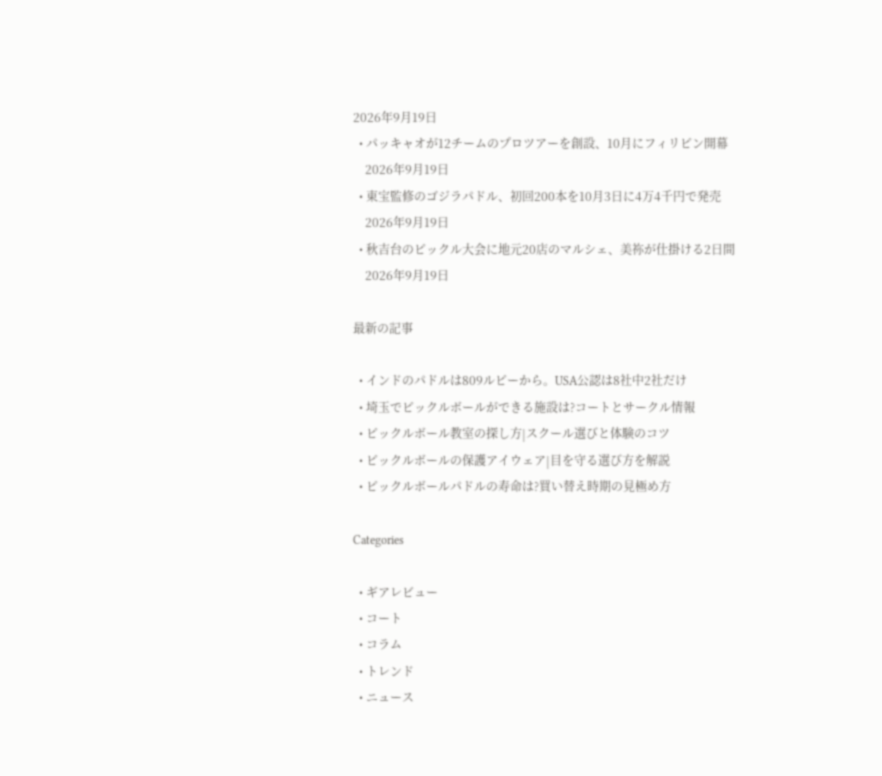2026年9月19日
  • パッキャオが12チームのプロツアーを創設、10月にフィリピン開幕
    2026年9月19日
  • 東宝監修のゴジラパドル、初回200本を10月3日に4万4千円で発売
    2026年9月19日
  • 秋吉台のピックル大会に地元20店のマルシェ、美祢が仕掛ける2日間
    2026年9月19日

最新の記事

  • インドのパドルは809ルピーから。USA公認は8社中2社だけ
  • 埼玉でピックルボールができる施設は?コートとサークル情報
  • ピックルボール教室の探し方|スクール選びと体験のコツ
  • ピックルボールの保護アイウェア|目を守る選び方を解説
  • ピックルボールパドルの寿命は?買い替え時期の見極め方

Categories

  • ギアレビュー
  • コート
  • コラム
  • トレンド
  • ニュース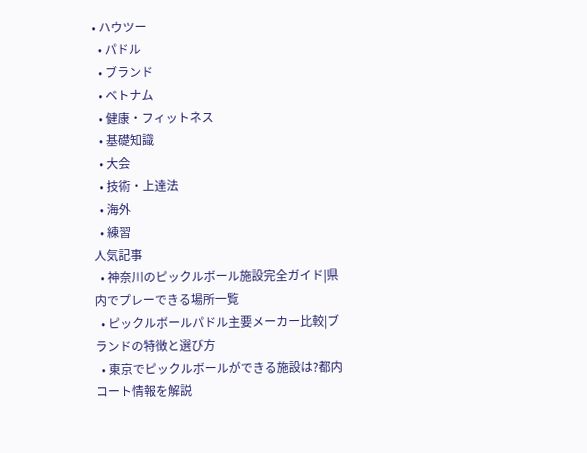• ハウツー
  • パドル
  • ブランド
  • ベトナム
  • 健康・フィットネス
  • 基礎知識
  • 大会
  • 技術・上達法
  • 海外
  • 練習
人気記事
  • 神奈川のピックルボール施設完全ガイド|県内でプレーできる場所一覧
  • ピックルボールパドル主要メーカー比較|ブランドの特徴と選び方
  • 東京でピックルボールができる施設は?都内コート情報を解説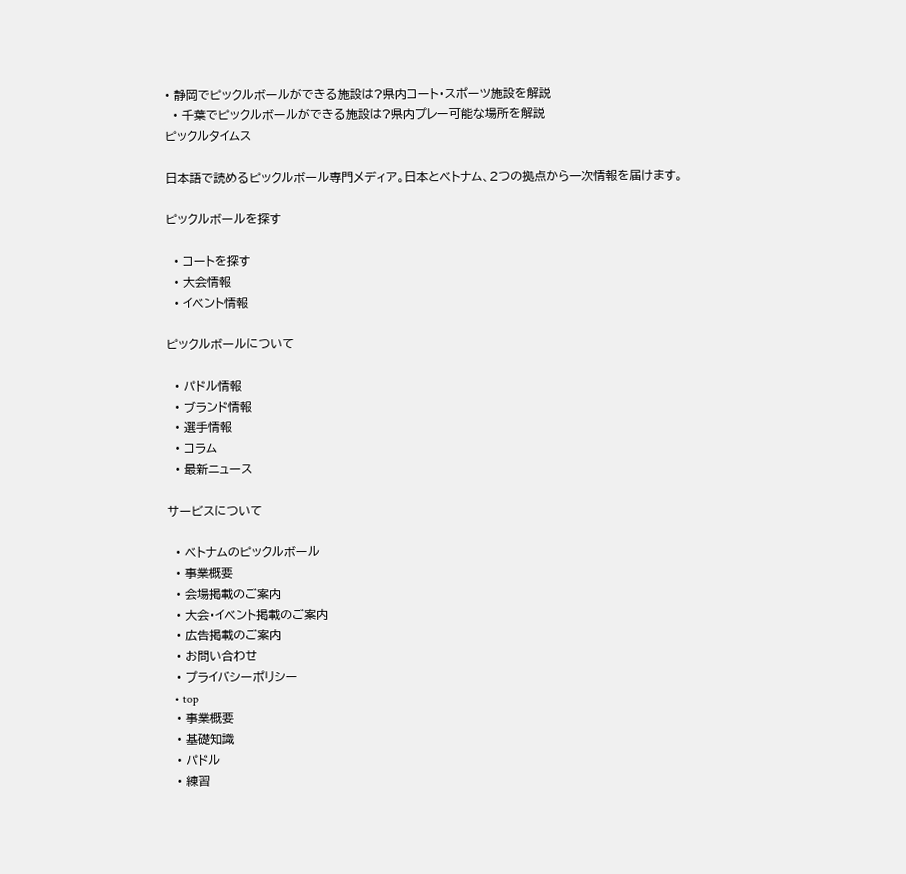• 静岡でピックルボールができる施設は?県内コート・スポーツ施設を解説
  • 千葉でピックルボールができる施設は?県内プレー可能な場所を解説
ピックルタイムス

日本語で読めるピックルボール専門メディア。日本とベトナム、2つの拠点から一次情報を届けます。

ピックルボールを探す

  • コートを探す
  • 大会情報
  • イベント情報

ピックルボールについて

  • パドル情報
  • ブランド情報
  • 選手情報
  • コラム
  • 最新ニュース

サービスについて

  • ベトナムのピックルボール
  • 事業概要
  • 会場掲載のご案内
  • 大会・イベント掲載のご案内
  • 広告掲載のご案内
  • お問い合わせ
  • プライバシーポリシー
  • top
  • 事業概要
  • 基礎知識
  • パドル
  • 練習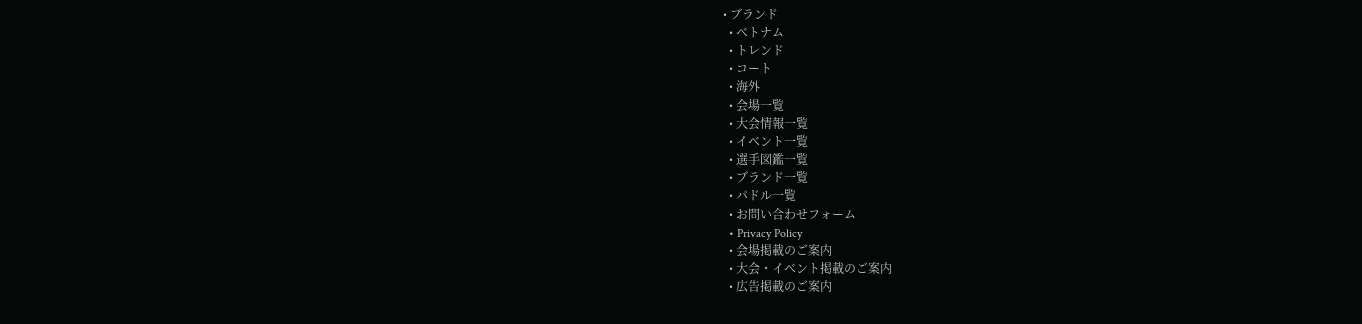• ブランド
  • ベトナム
  • トレンド
  • コート
  • 海外
  • 会場一覧
  • 大会情報一覧
  • イベント一覧
  • 選手図鑑一覧
  • ブランド一覧
  • パドル一覧
  • お問い合わせフォーム
  • Privacy Policy
  • 会場掲載のご案内
  • 大会・イベント掲載のご案内
  • 広告掲載のご案内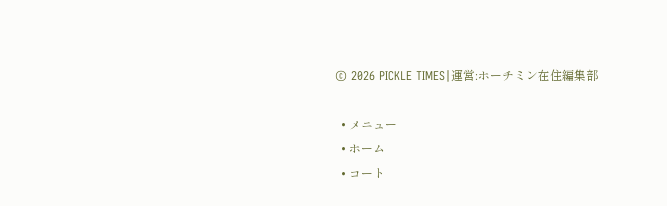© 2026 PICKLE TIMES|運営:ホーチミン在住編集部

  • メニュー
  • ホーム
  • コート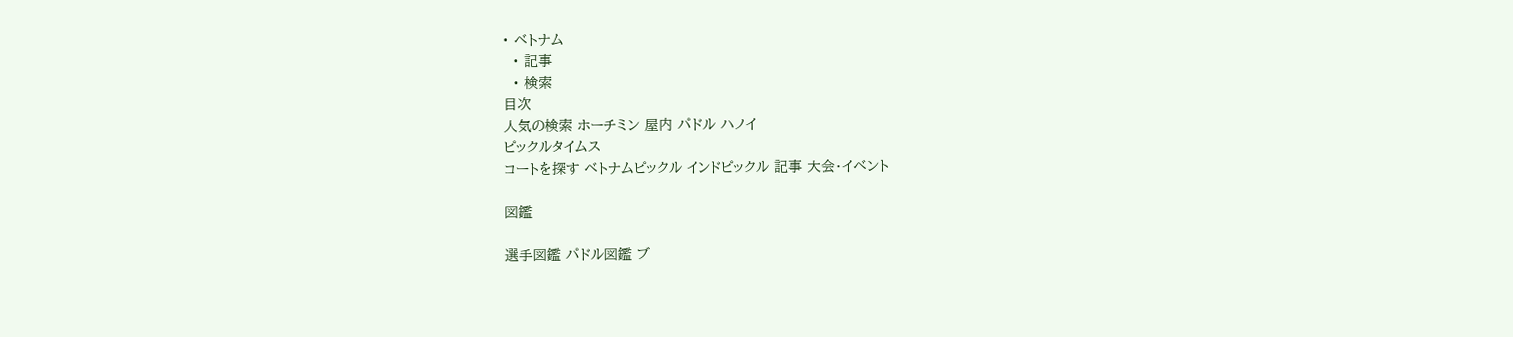• ベトナム
  • 記事
  • 検索
目次
人気の検索 ホーチミン 屋内 パドル ハノイ
ピックルタイムス
コートを探す ベトナムピックル インドピックル 記事 大会・イベント

図鑑

選手図鑑 パドル図鑑 ブ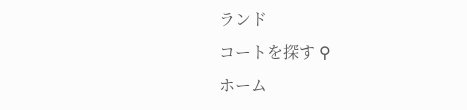ランド
コートを探す ⚲
ホーム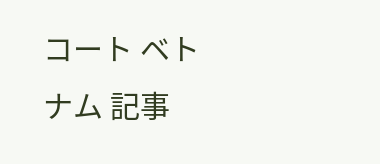コート ベトナム 記事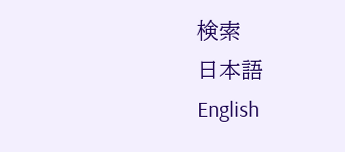検索
日本語
English